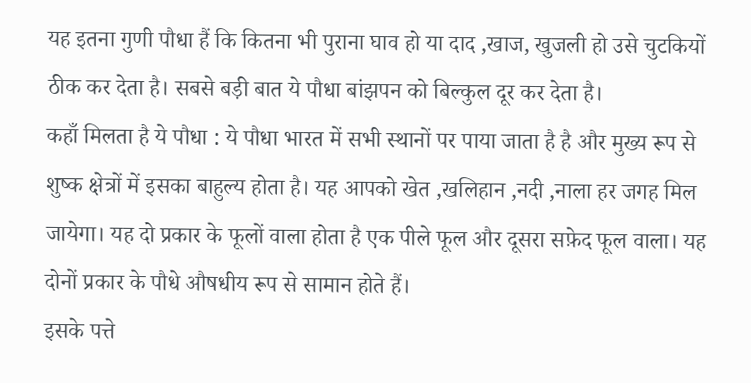यह इतना गुणी पौधा हैं कि कितना भी पुराना घाव हो या दाद ,खाज, खुजली हो उसे चुटकियों ठीक कर देता है। सबसे बड़ी बात ये पौधा बांझपन को बिल्कुल दूर कर देता है।
कहाँ मिलता है ये पौधा : ये पौधा भारत में सभी स्थानों पर पाया जाता है है और मुख्य रूप से शुष्क क्षेत्रों में इसका बाहुल्य होता है। यह आपको खेत ,खलिहान ,नदी ,नाला हर जगह मिल जायेगा। यह दो प्रकार के फूलों वाला होता है एक पीले फूल और दूसरा सफ़ेद फूल वाला। यह दोनों प्रकार के पौधे औषधीय रूप से सामान होते हैं।
इसके पत्ते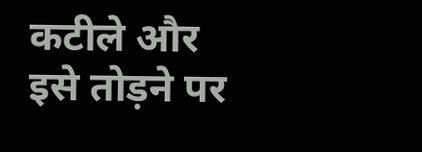कटीले और इसे तोड़ने पर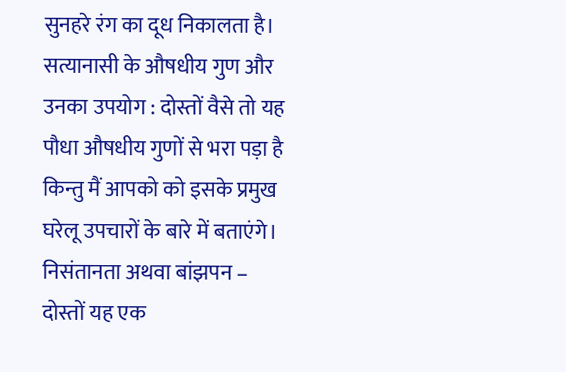सुनहरे रंग का दूध निकालता है। सत्यानासी के औषधीय गुण और उनका उपयोग : दोस्तों वैसे तो यह पौधा औषधीय गुणों से भरा पड़ा है किन्तु मैं आपको को इसके प्रमुख घरेलू उपचारों के बारे में बताएंगे। निसंतानता अथवा बांझपन – दोस्तों यह एक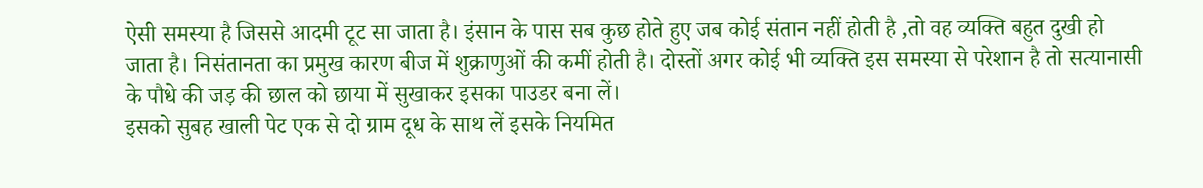ऐसी समस्या है जिससे आदमी टूट सा जाता है। इंसान के पास सब कुछ होते हुए जब कोई संतान नहीं होती है ,तो वह व्यक्ति बहुत दुखी हो जाता है। निसंतानता का प्रमुख कारण बीज में शुक्राणुओं की कमीं होती है। दोस्तों अगर कोई भी व्यक्ति इस समस्या से परेशान है तो सत्यानासी के पौधे की जड़ की छाल को छाया में सुखाकर इसका पाउडर बना लें।
इसको सुबह खाली पेट एक से दो ग्राम दूध के साथ लें इसके नियमित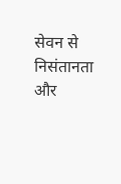सेवन से निसंतानता और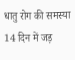धातु रोग की समस्या 14 दिन में जड़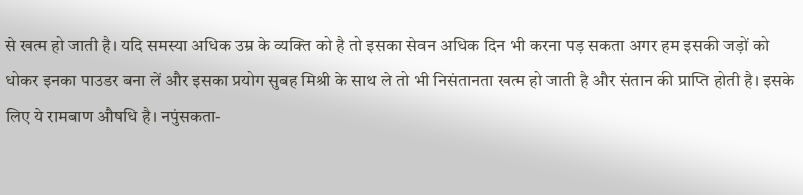से खत्म हो जाती है। यदि समस्या अधिक उम्र के व्यक्ति को है तो इसका सेवन अधिक दिन भी करना पड़ सकता अगर हम इसकी जड़ों को धोकर इनका पाउडर बना लें और इसका प्रयोग सुबह मिश्री के साथ ले तो भी निसंतानता खत्म हो जाती है और संतान की प्राप्ति होती है। इसके लिए ये रामबाण औषधि है। नपुंसकता-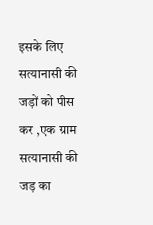इसके लिए सत्यानासी की जड़ों को पीस कर ,एक ग्राम सत्यानासी की जड़ का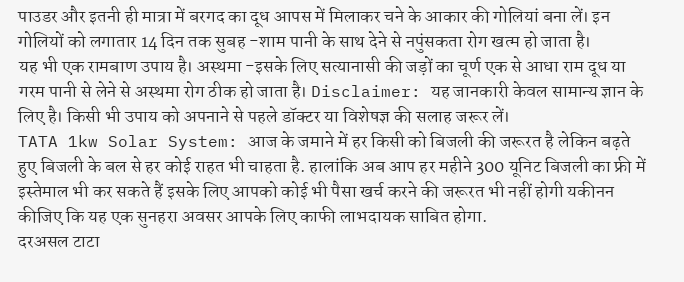पाउडर और इतनी ही मात्रा में बरगद का दूध आपस में मिलाकर चने के आकार की गोलियां बना लें। इन गोलियों को लगातार 14 दिन तक सुबह -शाम पानी के साथ देने से नपुंसकता रोग खत्म हो जाता है।
यह भी एक रामबाण उपाय है। अस्थमा -इसके लिए सत्यानासी की जड़ों का चूर्ण एक से आधा राम दूध या गरम पानी से लेने से अस्थमा रोग ठीक हो जाता है। Disclaimer: यह जानकारी केवल सामान्य ज्ञान के लिए है। किसी भी उपाय को अपनाने से पहले डॉक्टर या विशेषज्ञ की सलाह जरूर लें।
TATA 1kw Solar System: आज के जमाने में हर किसी को बिजली की जरूरत है लेकिन बढ़ते हुए बिजली के बल से हर कोई राहत भी चाहता है. हालांकि अब आप हर महीने 300 यूनिट बिजली का फ्री में इस्तेमाल भी कर सकते हैं इसके लिए आपको कोई भी पैसा खर्च करने की जरूरत भी नहीं होगी यकीनन कीजिए कि यह एक सुनहरा अवसर आपके लिए काफी लाभदायक साबित होगा.
दरअसल टाटा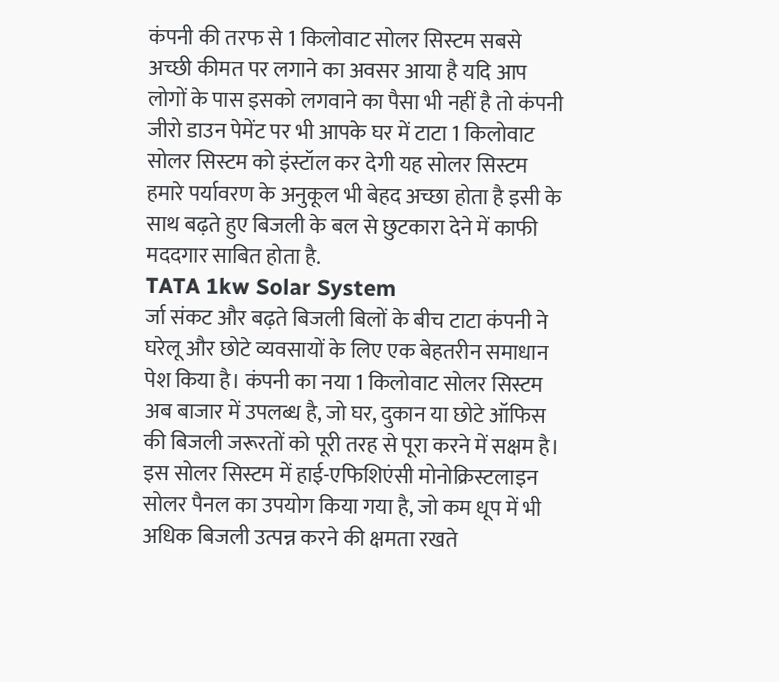कंपनी की तरफ से 1 किलोवाट सोलर सिस्टम सबसे अच्छी कीमत पर लगाने का अवसर आया है यदि आप लोगों के पास इसको लगवाने का पैसा भी नहीं है तो कंपनी जीरो डाउन पेमेंट पर भी आपके घर में टाटा 1 किलोवाट सोलर सिस्टम को इंस्टॉल कर देगी यह सोलर सिस्टम हमारे पर्यावरण के अनुकूल भी बेहद अच्छा होता है इसी के साथ बढ़ते हुए बिजली के बल से छुटकारा देने में काफी मददगार साबित होता है.
TATA 1kw Solar System
र्जा संकट और बढ़ते बिजली बिलों के बीच टाटा कंपनी ने घरेलू और छोटे व्यवसायों के लिए एक बेहतरीन समाधान पेश किया है। कंपनी का नया 1 किलोवाट सोलर सिस्टम अब बाजार में उपलब्ध है, जो घर, दुकान या छोटे ऑफिस की बिजली जरूरतों को पूरी तरह से पूरा करने में सक्षम है। इस सोलर सिस्टम में हाई-एफिशिएंसी मोनोक्रिस्टलाइन सोलर पैनल का उपयोग किया गया है, जो कम धूप में भी अधिक बिजली उत्पन्न करने की क्षमता रखते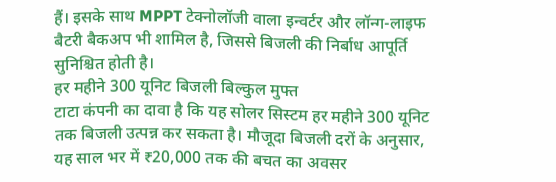हैं। इसके साथ MPPT टेक्नोलॉजी वाला इन्वर्टर और लॉन्ग-लाइफ बैटरी बैकअप भी शामिल है, जिससे बिजली की निर्बाध आपूर्ति सुनिश्चित होती है।
हर महीने 300 यूनिट बिजली बिल्कुल मुफ्त
टाटा कंपनी का दावा है कि यह सोलर सिस्टम हर महीने 300 यूनिट तक बिजली उत्पन्न कर सकता है। मौजूदा बिजली दरों के अनुसार, यह साल भर में ₹20,000 तक की बचत का अवसर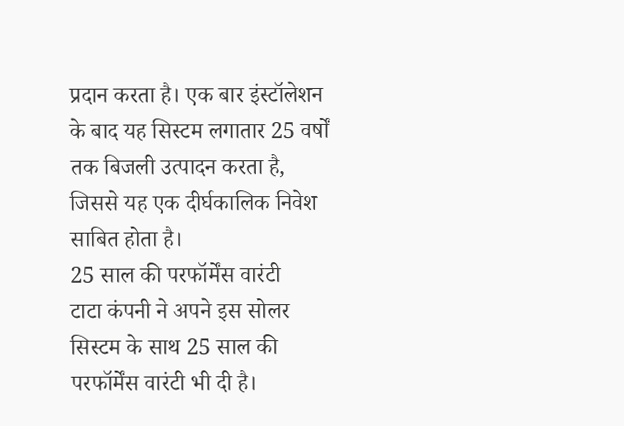प्रदान करता है। एक बार इंस्टॉलेशन के बाद यह सिस्टम लगातार 25 वर्षों तक बिजली उत्पादन करता है, जिससे यह एक दीर्घकालिक निवेश साबित होता है।
25 साल की परफॉर्मेंस वारंटी
टाटा कंपनी ने अपने इस सोलर सिस्टम के साथ 25 साल की परफॉर्मेंस वारंटी भी दी है।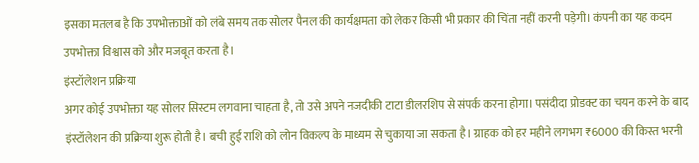इसका मतलब है कि उपभोक्ताओं को लंबे समय तक सोलर पैनल की कार्यक्षमता को लेकर किसी भी प्रकार की चिंता नहीं करनी पड़ेगी। कंपनी का यह कदम उपभोक्ता विश्वास को और मजबूत करता है।
इंस्टॉलेशन प्रक्रिया
अगर कोई उपभोक्ता यह सोलर सिस्टम लगवाना चाहता है, तो उसे अपने नजदीकी टाटा डीलरशिप से संपर्क करना होगा। पसंदीदा प्रोडक्ट का चयन करने के बाद इंस्टॉलेशन की प्रक्रिया शुरू होती है। बची हुई राशि को लोन विकल्प के माध्यम से चुकाया जा सकता है। ग्राहक को हर महीने लगभग ₹6000 की किस्त भरनी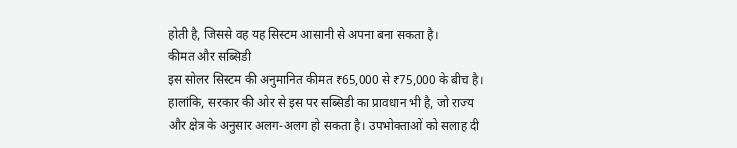होती है, जिससे वह यह सिस्टम आसानी से अपना बना सकता है।
कीमत और सब्सिडी
इस सोलर सिस्टम की अनुमानित कीमत ₹65,000 से ₹75,000 के बीच है। हालांकि, सरकार की ओर से इस पर सब्सिडी का प्रावधान भी है, जो राज्य और क्षेत्र के अनुसार अलग-अलग हो सकता है। उपभोक्ताओं को सलाह दी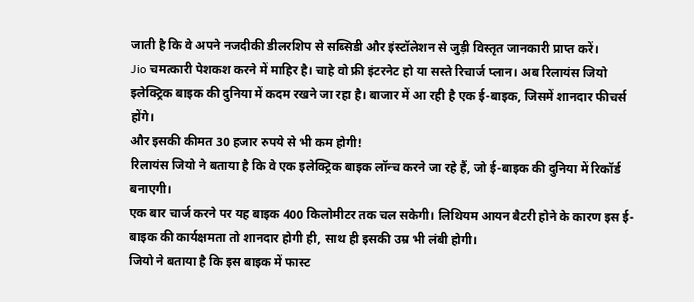जाती है कि वे अपने नजदीकी डीलरशिप से सब्सिडी और इंस्टॉलेशन से जुड़ी विस्तृत जानकारी प्राप्त करें।
Jio चमत्कारी पेशकश करने में माहिर है। चाहे वो फ्री इंटरनेट हो या सस्ते रिचार्ज प्लान। अब रिलायंस जियो इलेक्ट्रिक बाइक की दुनिया में कदम रखने जा रहा है। बाजार में आ रही है एक ई-बाइक, जिसमें शानदार फीचर्स होंगे।
और इसकी कीमत 30 हजार रुपये से भी कम होगी!
रिलायंस जियो ने बताया है कि वे एक इलेक्ट्रिक बाइक लॉन्च करने जा रहे हैं, जो ई-बाइक की दुनिया में रिकॉर्ड बनाएगी।
एक बार चार्ज करने पर यह बाइक 400 किलोमीटर तक चल सकेगी। लिथियम आयन बैटरी होने के कारण इस ई-बाइक की कार्यक्षमता तो शानदार होगी ही, साथ ही इसकी उम्र भी लंबी होगी।
जियो ने बताया है कि इस बाइक में फास्ट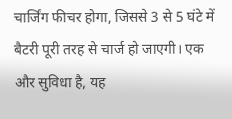चार्जिंग फीचर होगा, जिससे 3 से 5 घंटे में बैटरी पूरी तरह से चार्ज हो जाएगी। एक और सुविधा है, यह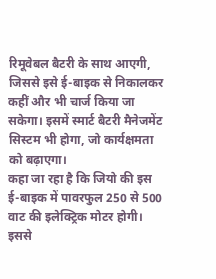रिमूवेबल बैटरी के साथ आएगी, जिससे इसे ई-बाइक से निकालकर कहीं और भी चार्ज किया जा सकेगा। इसमें स्मार्ट बैटरी मैनेजमेंट सिस्टम भी होगा, जो कार्यक्षमता को बढ़ाएगा।
कहा जा रहा है कि जियो की इस ई-बाइक में पावरफुल 250 से 500 वाट की इलेक्ट्रिक मोटर होगी। इससे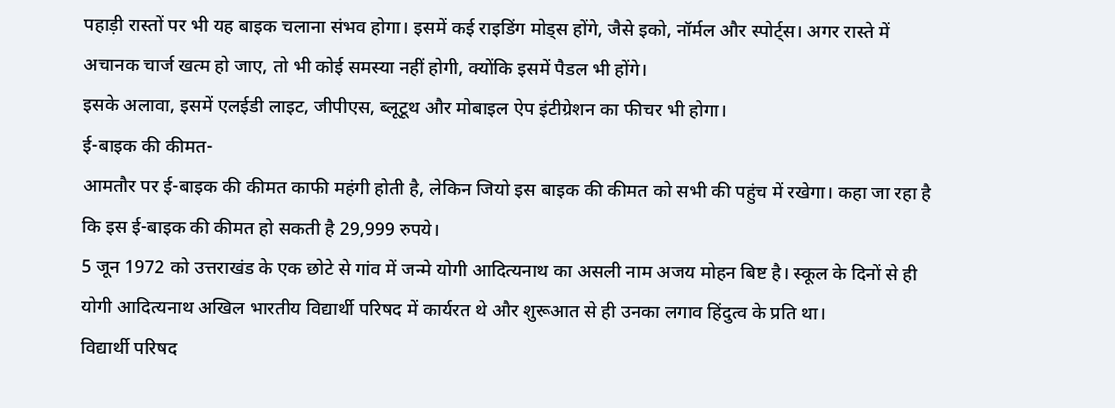पहाड़ी रास्तों पर भी यह बाइक चलाना संभव होगा। इसमें कई राइडिंग मोड्स होंगे, जैसे इको, नॉर्मल और स्पोर्ट्स। अगर रास्ते में अचानक चार्ज खत्म हो जाए, तो भी कोई समस्या नहीं होगी, क्योंकि इसमें पैडल भी होंगे।
इसके अलावा, इसमें एलईडी लाइट, जीपीएस, ब्लूटूथ और मोबाइल ऐप इंटीग्रेशन का फीचर भी होगा।
ई-बाइक की कीमत-
आमतौर पर ई-बाइक की कीमत काफी महंगी होती है, लेकिन जियो इस बाइक की कीमत को सभी की पहुंच में रखेगा। कहा जा रहा है कि इस ई-बाइक की कीमत हो सकती है 29,999 रुपये।
5 जून 1972 को उत्तराखंड के एक छोटे से गांव में जन्मे योगी आदित्यनाथ का असली नाम अजय मोहन बिष्ट है। स्कूल के दिनों से ही योगी आदित्यनाथ अखिल भारतीय विद्यार्थी परिषद में कार्यरत थे और शुरूआत से ही उनका लगाव हिंदुत्व के प्रति था।
विद्यार्थी परिषद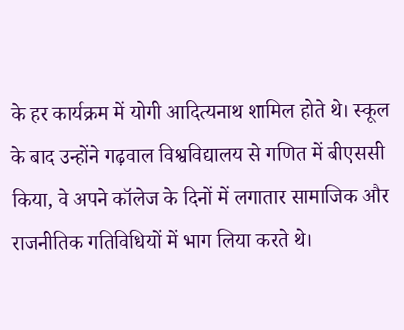के हर कार्यक्रम में योगी आदित्यनाथ शामिल होते थे। स्कूल के बाद उन्होंने गढ़वाल विश्वविद्यालय से गणित में बीएससी किया, वे अपने कॉलेज के दिनों में लगातार सामाजिक और राजनीतिक गतिविधियों में भाग लिया करते थे।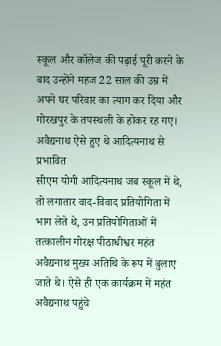स्कूल और कॉलेज की पढ़ाई पूरी करने के बाद उन्होंने महज 22 साल की उम्र में अपने घर परिवार का त्याग कर दिया और गोरखपुर के तपस्थली के होकर रह गए।
अवैद्यनाथ ऐसे हुए थे आदित्यनाथ से प्रभावित
सीएम योगी आदित्यनाथ जब स्कूल में थे, तो लगातार वाद-विवाद प्रतियोगिता में भाग लेते थे, उन प्रतियोगिताओं में तत्कालीन गोरक्ष पीठाधीश्वर महंत अवैद्यनाथ मुख्य अतिथि के रूप में बुलाए जाते थे। ऐसे ही एक कार्यक्रम में महंत अवैद्यनाथ पहुंचे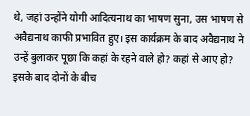थे, जहां उन्होंने योगी आदित्यनाथ का भाषण सुना, उस भाषण से अवैद्यनाथ काफी प्रभावित हुए। इस कार्यक्रम के बाद अवैद्यनाथ ने उन्हें बुलाकर पूछा कि कहां के रहने वाले हो? कहां से आए हो? इसके बाद दोनों के बीच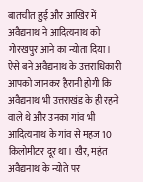बातचीत हुई और आखिर में अवैद्यनाथ ने आदित्यनाथ को गोरखपुर आने का न्योता दिया।
ऐसे बने अवैद्यनाथ के उत्तराधिकारी
आपको जानकर हैरानी होगी कि अवैद्यनाथ भी उत्तराखंड के ही रहने वाले थे और उनका गांव भी आदित्यनाथ के गांव से महज 10 किलोमीटर दूर था। खैर, महंत अवैद्यनाथ के न्योते पर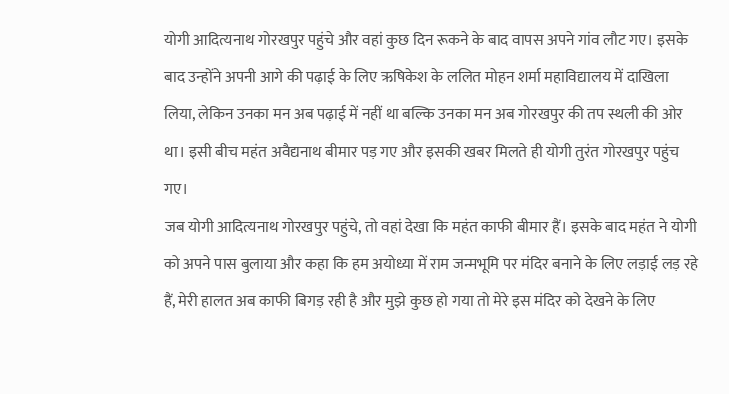योगी आदित्यनाथ गोरखपुर पहुंचे और वहां कुछ दिन रूकने के बाद वापस अपने गांव लौट गए। इसके बाद उन्होंने अपनी आगे की पढ़ाई के लिए ऋषिकेश के ललित मोहन शर्मा महाविद्यालय में दाखिला लिया, लेकिन उनका मन अब पढ़ाई में नहीं था बल्कि उनका मन अब गोरखपुर की तप स्थली की ओर था। इसी बीच महंत अवैद्यनाथ बीमार पड़ गए और इसकी खबर मिलते ही योगी तुरंत गोरखपुर पहुंच गए।
जब योगी आदित्यनाथ गोरखपुर पहुंचे, तो वहां देखा कि महंत काफी बीमार हैं। इसके बाद महंत ने योगी को अपने पास बुलाया और कहा कि हम अयोध्या में राम जन्मभूमि पर मंदिर बनाने के लिए लड़ाई लड़ रहे हैं, मेरी हालत अब काफी बिगड़ रही है और मुझे कुछ हो गया तो मेरे इस मंदिर को देखने के लिए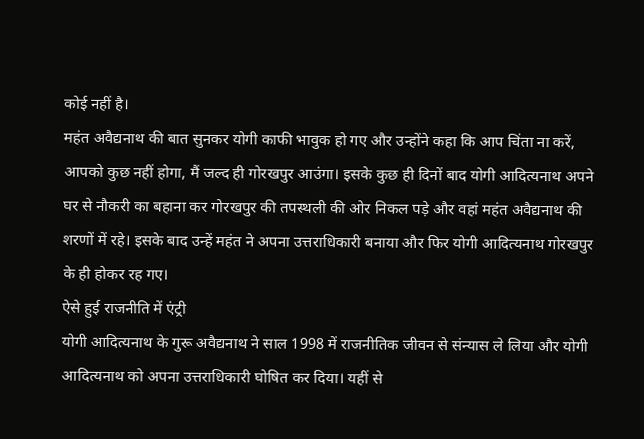कोई नहीं है।
महंत अवैद्यनाथ की बात सुनकर योगी काफी भावुक हो गए और उन्होंने कहा कि आप चिंता ना करें, आपको कुछ नहीं होगा, मैं जल्द ही गोरखपुर आउंगा। इसके कुछ ही दिनों बाद योगी आदित्यनाथ अपने घर से नौकरी का बहाना कर गोरखपुर की तपस्थली की ओर निकल पड़े और वहां महंत अवैद्यनाथ की शरणों में रहे। इसके बाद उन्हें महंत ने अपना उत्तराधिकारी बनाया और फिर योगी आदित्यनाथ गोरखपुर के ही होकर रह गए।
ऐसे हुई राजनीति में एंट्री
योगी आदित्यनाथ के गुरू अवैद्यनाथ ने साल 1998 में राजनीतिक जीवन से संन्यास ले लिया और योगी आदित्यनाथ को अपना उत्तराधिकारी घोषित कर दिया। यहीं से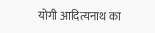योगी आदित्यनाथ का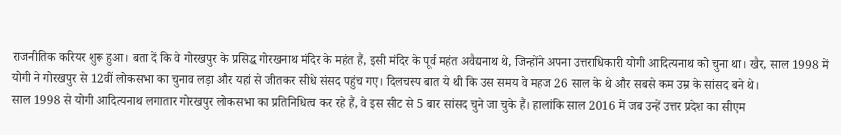राजनीतिक करियर शुरू हुआ। बता दें कि वे गोरखपुर के प्रसिद्ध गोरखनाथ मंदिर के महंत हैं, इसी मंदिर के पूर्व महंत अवैद्यनाथ थे, जिन्होंने अपना उत्तराधिकारी योगी आदित्यनाथ को चुना था। खैर, साल 1998 में योगी ने गोरखपुर से 12वीं लोकसभा का चुनाव लड़ा और यहां से जीतकर सीधे संसद पहुंच गए। दिलचस्प बात ये थी कि उस समय वे महज 26 साल के थे और सबसे कम उम्र के सांसद बने थे।
साल 1998 से योगी आदित्यनाथ लगातार गोरखपुर लोकसभा का प्रतिनिधित्व कर रहे हैं, वे इस सीट से 5 बार सांसद चुने जा चुके हैं। हालांकि साल 2016 में जब उन्हें उत्तर प्रदेश का सीएम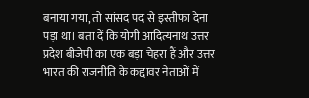बनाया गया, तो सांसद पद से इस्तीफा देना पड़ा था। बता दें कि योगी आदित्यनाथ उत्तर प्रदेश बीजेपी का एक बड़ा चेहरा हैं और उत्तर भारत की राजनीति के कद्दावर नेताओं में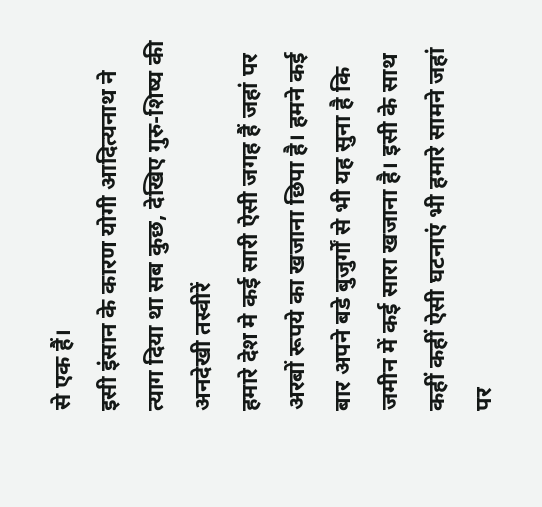से एक हैं।
इसी इंसान के कारण योगी आदित्यनाथ ने त्याग दिया था सब कुछ, देखिए गुरु-शिष्य की अनदेखी तस्वीरें
हमारे देश मे कई सारी ऐसी जगह हैं जहां पर अरबों रूपये का खजाना छिपा है। हमने कई बार अपने बडे बुजुर्गों से भी यह सुना है कि जमीन में कई सारा खजाना है। इसी के साथ कहीं कहीं ऐसी घटनाएं भी हमारे सामने जहां पर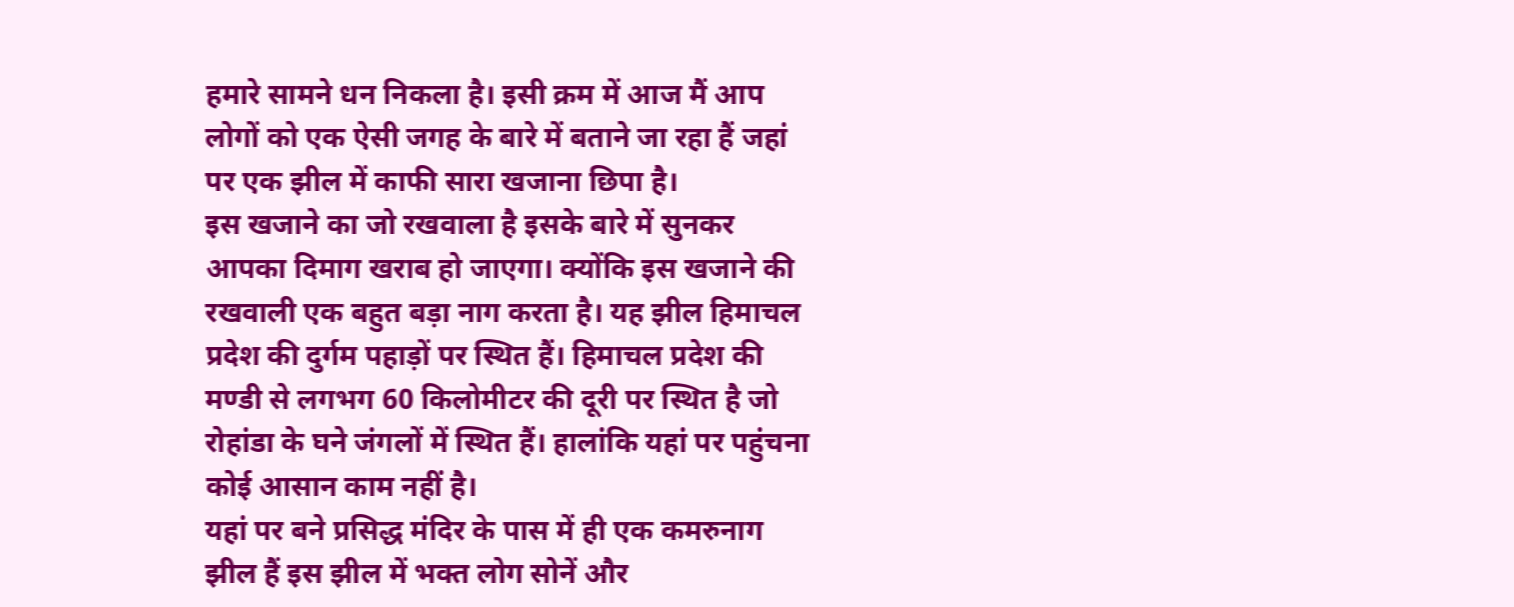हमारे सामने धन निकला है। इसी क्रम में आज मैं आप लोगों को एक ऐसी जगह के बारे में बताने जा रहा हैं जहां पर एक झील में काफी सारा खजाना छिपा है।
इस खजाने का जो रखवाला है इसके बारे में सुनकर आपका दिमाग खराब हो जाएगा। क्योंकि इस खजाने की रखवाली एक बहुत बड़ा नाग करता है। यह झील हिमाचल प्रदेश की दुर्गम पहाड़ों पर स्थित हैं। हिमाचल प्रदेश की मण्डी से लगभग 60 किलोमीटर की दूरी पर स्थित है जो रोहांडा के घने जंगलों में स्थित हैं। हालांकि यहां पर पहुंचना कोई आसान काम नहीं है।
यहां पर बने प्रसिद्ध मंदिर के पास में ही एक कमरुनाग झील हैं इस झील में भक्त लोग सोनें और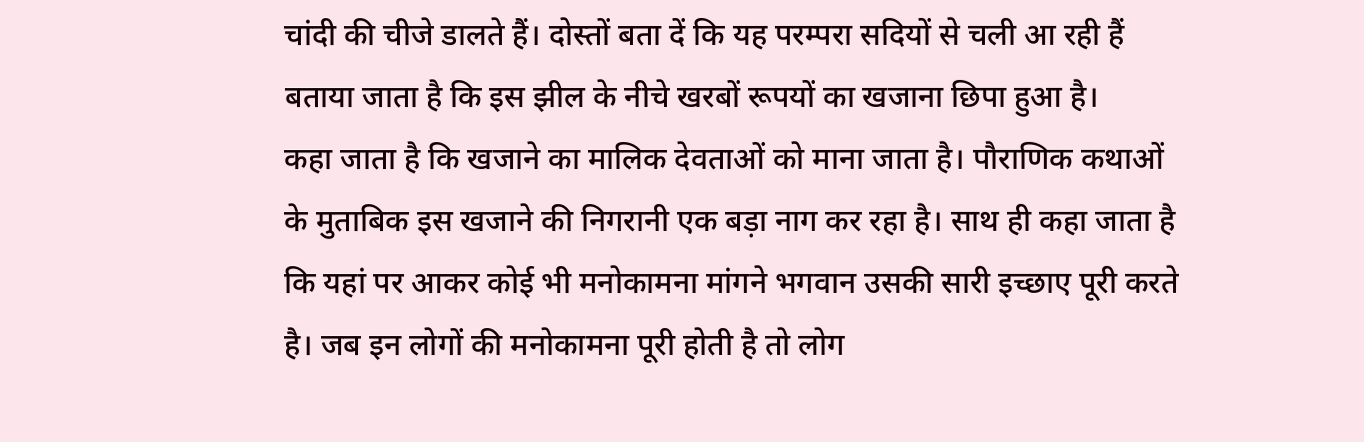चांदी की चीजे डालते हैं। दोस्तों बता दें कि यह परम्परा सदियों से चली आ रही हैं बताया जाता है कि इस झील के नीचे खरबों रूपयों का खजाना छिपा हुआ है।
कहा जाता है कि खजाने का मालिक देवताओं को माना जाता है। पौराणिक कथाओं के मुताबिक इस खजाने की निगरानी एक बड़ा नाग कर रहा है। साथ ही कहा जाता है कि यहां पर आकर कोई भी मनोकामना मांगने भगवान उसकी सारी इच्छाए पूरी करते है। जब इन लोगों की मनोकामना पूरी होती है तो लोग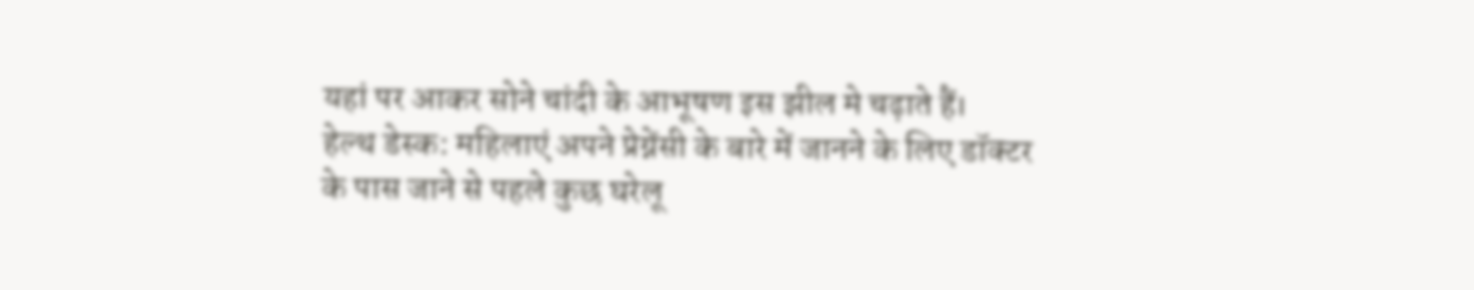यहां पर आकर सोने चांदी के आभूषण इस झील मे चढ़ाते हैं।
हेल्थ डेस्क: महिलाएं अपने प्रेग्नेंसी के बारे में जानने के लिए डॉक्टर के पास जाने से पहले कुछ घरेलू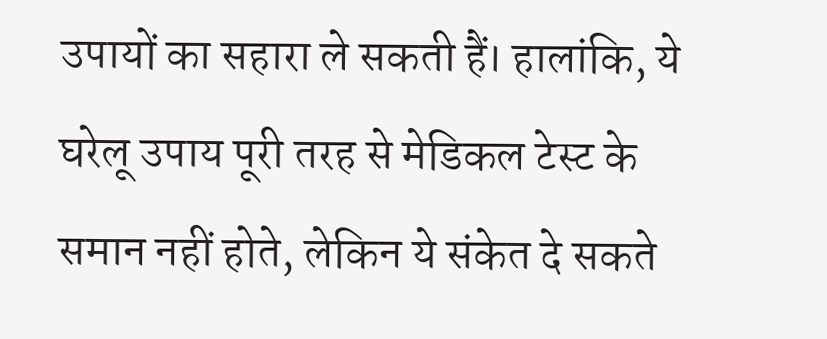उपायों का सहारा ले सकती हैं। हालांकि, ये घरेलू उपाय पूरी तरह से मेडिकल टेस्ट के समान नहीं होते, लेकिन ये संकेत दे सकते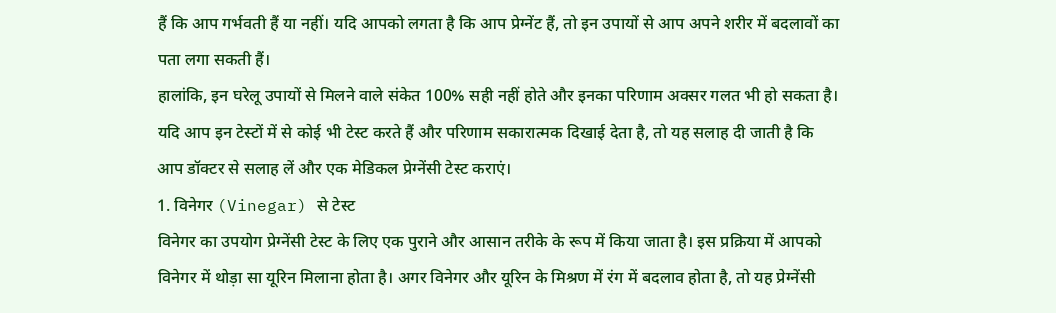हैं कि आप गर्भवती हैं या नहीं। यदि आपको लगता है कि आप प्रेग्नेंट हैं, तो इन उपायों से आप अपने शरीर में बदलावों का पता लगा सकती हैं।
हालांकि, इन घरेलू उपायों से मिलने वाले संकेत 100% सही नहीं होते और इनका परिणाम अक्सर गलत भी हो सकता है। यदि आप इन टेस्टों में से कोई भी टेस्ट करते हैं और परिणाम सकारात्मक दिखाई देता है, तो यह सलाह दी जाती है कि आप डॉक्टर से सलाह लें और एक मेडिकल प्रेग्नेंसी टेस्ट कराएं।
1. विनेगर (Vinegar) से टेस्ट
विनेगर का उपयोग प्रेग्नेंसी टेस्ट के लिए एक पुराने और आसान तरीके के रूप में किया जाता है। इस प्रक्रिया में आपको विनेगर में थोड़ा सा यूरिन मिलाना होता है। अगर विनेगर और यूरिन के मिश्रण में रंग में बदलाव होता है, तो यह प्रेग्नेंसी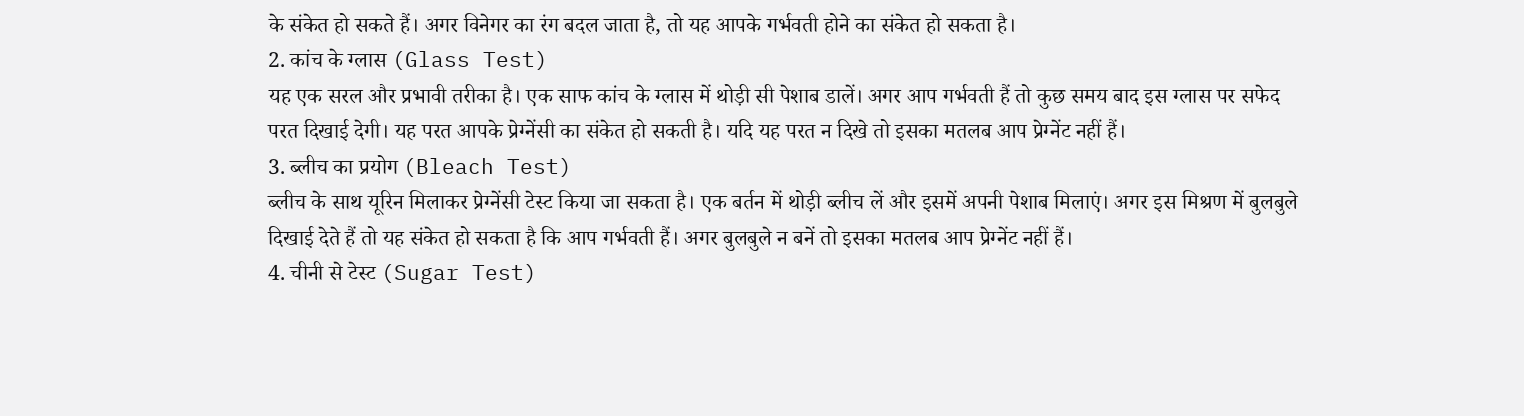के संकेत हो सकते हैं। अगर विनेगर का रंग बदल जाता है, तो यह आपके गर्भवती होने का संकेत हो सकता है।
2. कांच के ग्लास (Glass Test)
यह एक सरल और प्रभावी तरीका है। एक साफ कांच के ग्लास में थोड़ी सी पेशाब डालें। अगर आप गर्भवती हैं तो कुछ समय बाद इस ग्लास पर सफेद परत दिखाई देगी। यह परत आपके प्रेग्नेंसी का संकेत हो सकती है। यदि यह परत न दिखे तो इसका मतलब आप प्रेग्नेंट नहीं हैं।
3. ब्लीच का प्रयोग (Bleach Test)
ब्लीच के साथ यूरिन मिलाकर प्रेग्नेंसी टेस्ट किया जा सकता है। एक बर्तन में थोड़ी ब्लीच लें और इसमें अपनी पेशाब मिलाएं। अगर इस मिश्रण में बुलबुले दिखाई देते हैं तो यह संकेत हो सकता है कि आप गर्भवती हैं। अगर बुलबुले न बनें तो इसका मतलब आप प्रेग्नेंट नहीं हैं।
4. चीनी से टेस्ट (Sugar Test)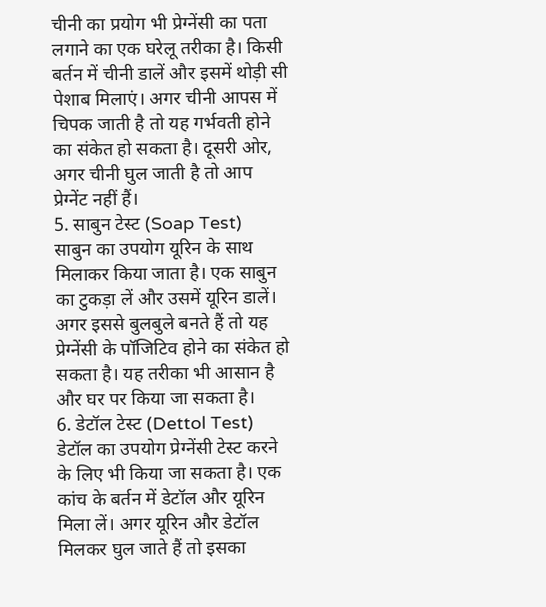चीनी का प्रयोग भी प्रेग्नेंसी का पता लगाने का एक घरेलू तरीका है। किसी बर्तन में चीनी डालें और इसमें थोड़ी सी पेशाब मिलाएं। अगर चीनी आपस में चिपक जाती है तो यह गर्भवती होने का संकेत हो सकता है। दूसरी ओर, अगर चीनी घुल जाती है तो आप प्रेग्नेंट नहीं हैं।
5. साबुन टेस्ट (Soap Test)
साबुन का उपयोग यूरिन के साथ मिलाकर किया जाता है। एक साबुन का टुकड़ा लें और उसमें यूरिन डालें। अगर इससे बुलबुले बनते हैं तो यह प्रेग्नेंसी के पॉजिटिव होने का संकेत हो सकता है। यह तरीका भी आसान है और घर पर किया जा सकता है।
6. डेटॉल टेस्ट (Dettol Test)
डेटॉल का उपयोग प्रेग्नेंसी टेस्ट करने के लिए भी किया जा सकता है। एक कांच के बर्तन में डेटॉल और यूरिन मिला लें। अगर यूरिन और डेटॉल मिलकर घुल जाते हैं तो इसका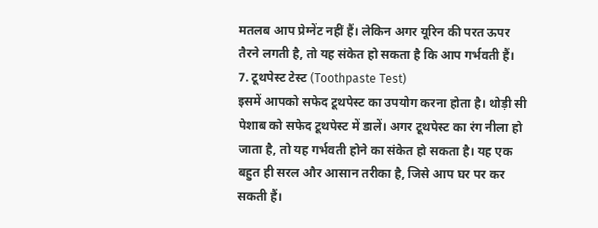मतलब आप प्रेग्नेंट नहीं हैं। लेकिन अगर यूरिन की परत ऊपर तैरने लगती है, तो यह संकेत हो सकता है कि आप गर्भवती हैं।
7. टूथपेस्ट टेस्ट (Toothpaste Test)
इसमें आपको सफेद टूथपेस्ट का उपयोग करना होता है। थोड़ी सी पेशाब को सफेद टूथपेस्ट में डालें। अगर टूथपेस्ट का रंग नीला हो जाता है, तो यह गर्भवती होने का संकेत हो सकता है। यह एक बहुत ही सरल और आसान तरीका है, जिसे आप घर पर कर सकती हैं।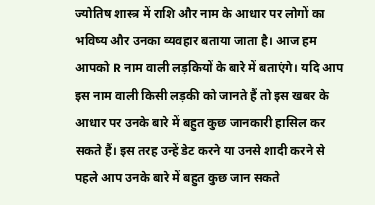ज्योतिष शास्त्र में राशि और नाम के आधार पर लोगों का भविष्य और उनका व्यवहार बताया जाता है। आज हम आपको R नाम वाली लड़कियों के बारे में बताएंगे। यदि आप इस नाम वाली किसी लड़की को जानते हैं तो इस खबर के आधार पर उनके बारे में बहुत कुछ जानकारी हासिल कर सकते हैं। इस तरह उन्हें डेट करने या उनसे शादी करने से पहले आप उनके बारे में बहुत कुछ जान सकते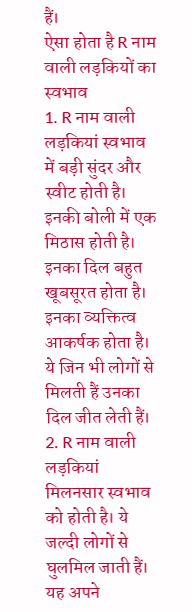हैं।
ऐसा होता है R नाम वाली लड़कियों का स्वभाव
1. R नाम वाली लड़कियां स्वभाव में बड़ी सुंदर और स्वीट होती है। इनकी बोली में एक मिठास होती है। इनका दिल बहुत खूबसूरत होता है। इनका व्यक्तित्व आकर्षक होता है। ये जिन भी लोगों से मिलती हैं उनका दिल जीत लेती हैं।
2. R नाम वाली लड़कियां मिलनसार स्वभाव को होती है। ये जल्दी लोगों से घुलमिल जाती हैं। यह अपने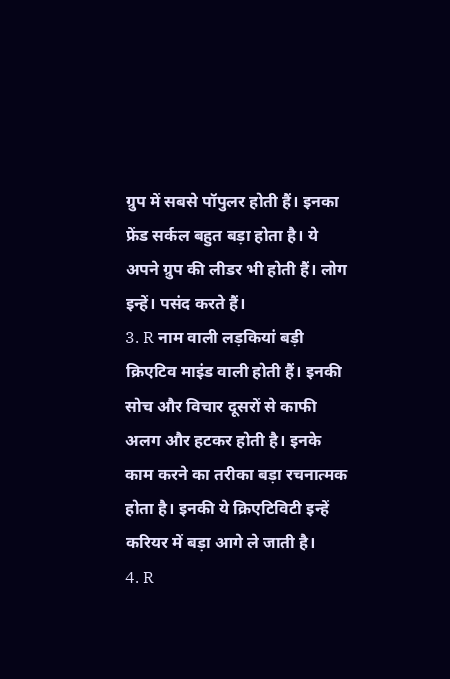ग्रुप में सबसे पॉपुलर होती हैं। इनका फ्रेंड सर्कल बहुत बड़ा होता है। ये अपने ग्रुप की लीडर भी होती हैं। लोग इन्हें। पसंद करते हैं।
3. R नाम वाली लड़कियां बड़ी क्रिएटिव माइंड वाली होती हैं। इनकी सोच और विचार दूसरों से काफी अलग और हटकर होती है। इनके काम करने का तरीका बड़ा रचनात्मक होता है। इनकी ये क्रिएटिविटी इन्हें करियर में बड़ा आगे ले जाती है।
4. R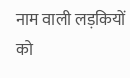नाम वाली लड़कियों को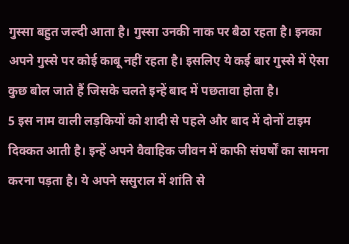गुस्सा बहुत जल्दी आता है। गुस्सा उनकी नाक पर बैठा रहता है। इनका अपने गुस्से पर कोई काबू नहीं रहता है। इसलिए ये कई बार गुस्से में ऐसा कुछ बोल जाते हैं जिसके चलते इन्हें बाद में पछतावा होता है।
5 इस नाम वाली लड़कियों को शादी से पहले और बाद में दोनों टाइम दिक्कत आती है। इन्हें अपने वैवाहिक जीवन में काफी संघर्षों का सामना करना पड़ता है। ये अपने ससुराल में शांति से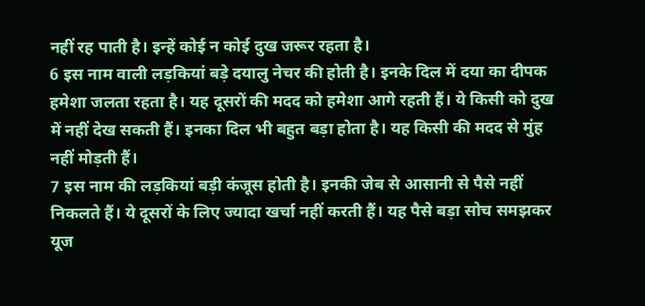नहीं रह पाती है। इन्हें कोई न कोई दुख जरूर रहता है।
6 इस नाम वाली लड़कियां बड़े दयालु नेचर की होती है। इनके दिल में दया का दीपक हमेशा जलता रहता है। यह दूसरों की मदद को हमेशा आगे रहती हैं। ये किसी को दुख में नहीं देख सकती हैं। इनका दिल भी बहुत बड़ा होता है। यह किसी की मदद से मुंह नहीं मोड़ती हैं।
7 इस नाम की लड़कियां बड़ी कंजूस होती है। इनकी जेब से आसानी से पैसे नहीं निकलते हैं। ये दूसरों के लिए ज्यादा खर्चा नहीं करती हैं। यह पैसे बड़ा सोच समझकर यूज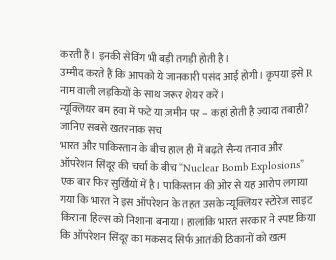करती हैं। इनकी सेविंग भी बड़ी तगड़ी होती है।
उम्मीद करते हैं कि आपको ये जानकारी पसंद आई होगी। कृपया इसे R नाम वाली लड़कियों के साथ जरूर शेयर करें।
न्यूक्लियर बम हवा में फटे या ज़मीन पर – कहां होती है ज़्यादा तबाही? जानिए सबसे खतरनाक सच
भारत और पाकिस्तान के बीच हाल ही में बढ़ते सैन्य तनाव और ऑपरेशन सिंदूर की चर्चा के बीच “Nuclear Bomb Explosions” एक बार फिर सुर्खियों में है। पाकिस्तान की ओर से यह आरोप लगाया गया कि भारत ने इस ऑपरेशन के तहत उसके न्यूक्लियर स्टोरेज साइट किराना हिल्स को निशाना बनाया। हालांकि भारत सरकार ने स्पष्ट किया कि ऑपरेशन सिंदूर का मकसद सिर्फ आतंकी ठिकानों को खत्म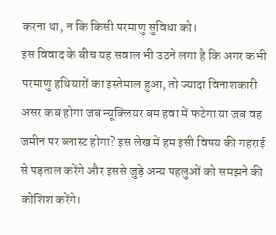करना था, न कि किसी परमाणु सुविधा को।
इस विवाद के बीच यह सवाल भी उठने लगा है कि अगर कभी परमाणु हथियारों का इस्तेमाल हुआ, तो ज्यादा विनाशकारी असर कब होगा जब न्यूक्लियर बम हवा में फटेगा या जब वह जमीन पर ब्लास्ट होगा? इस लेख में हम इसी विषय की गहराई से पड़ताल करेंगे और इससे जुड़े अन्य पहलुओं को समझने की कोशिश करेंगे।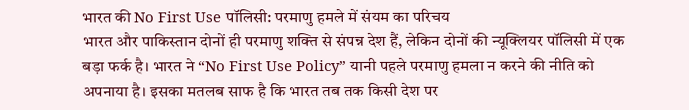भारत की No First Use पॉलिसी: परमाणु हमले में संयम का परिचय
भारत और पाकिस्तान दोनों ही परमाणु शक्ति से संपन्न देश हैं, लेकिन दोनों की न्यूक्लियर पॉलिसी में एक बड़ा फर्क है। भारत ने “No First Use Policy” यानी पहले परमाणु हमला न करने की नीति को अपनाया है। इसका मतलब साफ है कि भारत तब तक किसी देश पर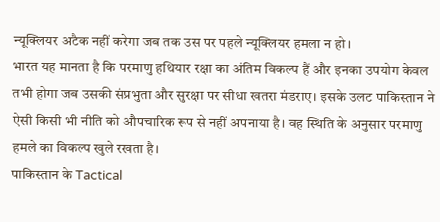न्यूक्लियर अटैक नहीं करेगा जब तक उस पर पहले न्यूक्लियर हमला न हो।
भारत यह मानता है कि परमाणु हथियार रक्षा का अंतिम विकल्प हैं और इनका उपयोग केवल तभी होगा जब उसकी संप्रभुता और सुरक्षा पर सीधा खतरा मंडराए। इसके उलट पाकिस्तान ने ऐसी किसी भी नीति को औपचारिक रूप से नहीं अपनाया है। वह स्थिति के अनुसार परमाणु हमले का विकल्प खुले रखता है।
पाकिस्तान के Tactical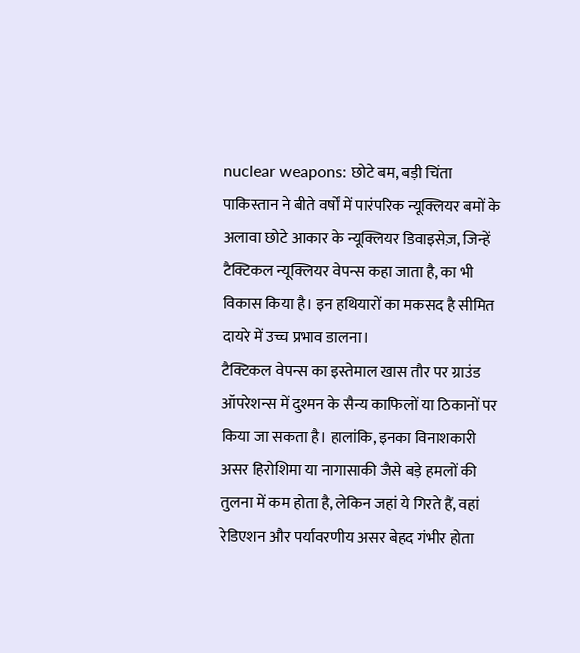nuclear weapons: छोटे बम, बड़ी चिंता
पाकिस्तान ने बीते वर्षों में पारंपरिक न्यूक्लियर बमों के अलावा छोटे आकार के न्यूक्लियर डिवाइसेज़, जिन्हें टैक्टिकल न्यूक्लियर वेपन्स कहा जाता है, का भी विकास किया है। इन हथियारों का मकसद है सीमित दायरे में उच्च प्रभाव डालना।
टैक्टिकल वेपन्स का इस्तेमाल खास तौर पर ग्राउंड ऑपरेशन्स में दुश्मन के सैन्य काफिलों या ठिकानों पर किया जा सकता है। हालांकि, इनका विनाशकारी असर हिरोशिमा या नागासाकी जैसे बड़े हमलों की तुलना में कम होता है, लेकिन जहां ये गिरते हैं, वहां रेडिएशन और पर्यावरणीय असर बेहद गंभीर होता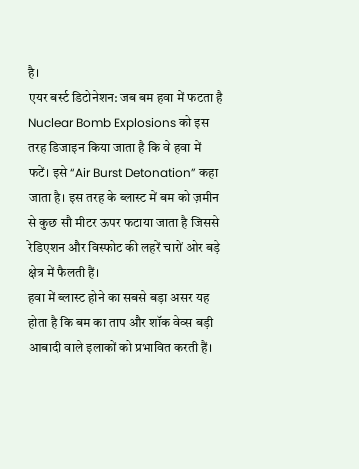है।
एयर बर्स्ट डिटोनेशन: जब बम हवा में फटता है
Nuclear Bomb Explosions को इस तरह डिजाइन किया जाता है कि वे हवा में फटें। इसे “Air Burst Detonation” कहा जाता है। इस तरह के ब्लास्ट में बम को ज़मीन से कुछ सौ मीटर ऊपर फटाया जाता है जिससे रेडिएशन और विस्फोट की लहरें चारों ओर बड़े क्षेत्र में फैलती हैं।
हवा में ब्लास्ट होने का सबसे बड़ा असर यह होता है कि बम का ताप और शॉक वेव्स बड़ी आबादी वाले इलाकों को प्रभावित करती हैं।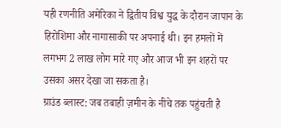यही रणनीति अमेरिका ने द्वितीय विश्व युद्ध के दौरान जापान के हिरोशिमा और नागासाकी पर अपनाई थी। इन हमलों में लगभग 2 लाख लोग मारे गए और आज भी इन शहरों पर उसका असर देखा जा सकता है।
ग्राउंड ब्लास्ट: जब तबाही ज़मीन के नीचे तक पहुंचती है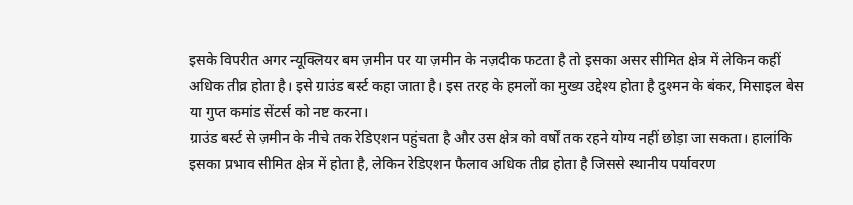इसके विपरीत अगर न्यूक्लियर बम ज़मीन पर या ज़मीन के नज़दीक फटता है तो इसका असर सीमित क्षेत्र में लेकिन कहीं अधिक तीव्र होता है। इसे ग्राउंड बर्स्ट कहा जाता है। इस तरह के हमलों का मुख्य उद्देश्य होता है दुश्मन के बंकर, मिसाइल बेस या गुप्त कमांड सेंटर्स को नष्ट करना।
ग्राउंड बर्स्ट से ज़मीन के नीचे तक रेडिएशन पहुंचता है और उस क्षेत्र को वर्षों तक रहने योग्य नहीं छोड़ा जा सकता। हालांकि इसका प्रभाव सीमित क्षेत्र में होता है, लेकिन रेडिएशन फैलाव अधिक तीव्र होता है जिससे स्थानीय पर्यावरण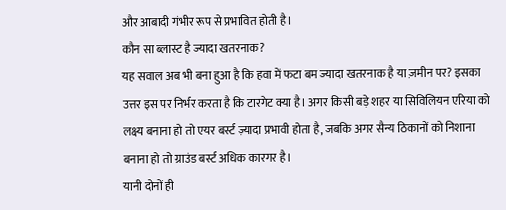और आबादी गंभीर रूप से प्रभावित होती है।
कौन सा ब्लास्ट है ज्यादा खतरनाक?
यह सवाल अब भी बना हुआ है कि हवा में फटा बम ज्यादा खतरनाक है या ज़मीन पर? इसका उत्तर इस पर निर्भर करता है कि टारगेट क्या है। अगर किसी बड़े शहर या सिविलियन एरिया को लक्ष्य बनाना हो तो एयर बर्स्ट ज़्यादा प्रभावी होता है, जबकि अगर सैन्य ठिकानों को निशाना बनाना हो तो ग्राउंड बर्स्ट अधिक कारगर है।
यानी दोनों ही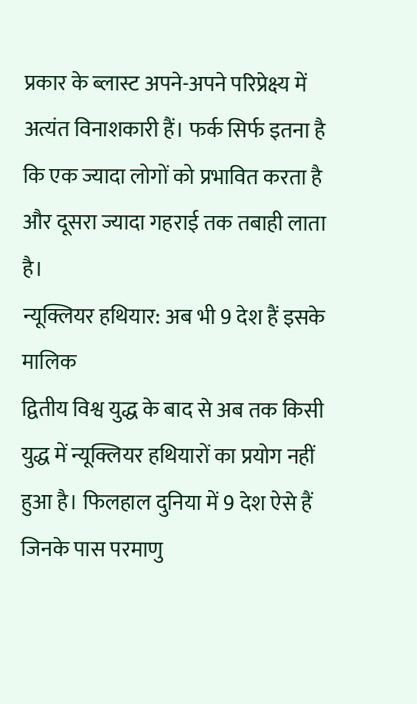प्रकार के ब्लास्ट अपने-अपने परिप्रेक्ष्य में अत्यंत विनाशकारी हैं। फर्क सिर्फ इतना है कि एक ज्यादा लोगों को प्रभावित करता है और दूसरा ज्यादा गहराई तक तबाही लाता है।
न्यूक्लियर हथियार: अब भी 9 देश हैं इसके मालिक
द्वितीय विश्व युद्ध के बाद से अब तक किसी युद्ध में न्यूक्लियर हथियारों का प्रयोग नहीं हुआ है। फिलहाल दुनिया में 9 देश ऐसे हैं जिनके पास परमाणु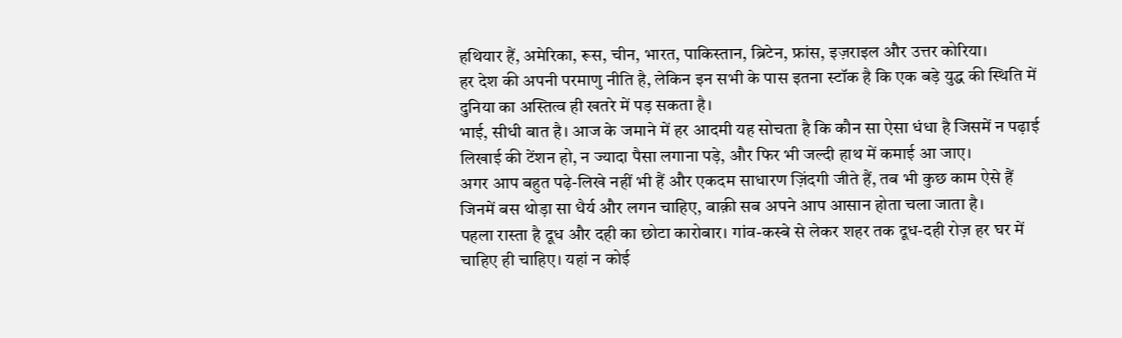हथियार हैं, अमेरिका, रूस, चीन, भारत, पाकिस्तान, ब्रिटेन, फ्रांस, इज़राइल और उत्तर कोरिया।
हर देश की अपनी परमाणु नीति है, लेकिन इन सभी के पास इतना स्टॉक है कि एक बड़े युद्ध की स्थिति में दुनिया का अस्तित्व ही खतरे में पड़ सकता है।
भाई, सीधी बात है। आज के जमाने में हर आदमी यह सोचता है कि कौन सा ऐसा धंधा है जिसमें न पढ़ाई लिखाई की टेंशन हो, न ज्यादा पैसा लगाना पड़े, और फिर भी जल्दी हाथ में कमाई आ जाए।
अगर आप बहुत पढ़े-लिखे नहीं भी हैं और एकदम साधारण ज़िंदगी जीते हैं, तब भी कुछ काम ऐसे हैं जिनमें बस थोड़ा सा धैर्य और लगन चाहिए, बाक़ी सब अपने आप आसान होता चला जाता है।
पहला रास्ता है दूध और दही का छोटा कारोबार। गांव-कस्बे से लेकर शहर तक दूध-दही रोज़ हर घर में चाहिए ही चाहिए। यहां न कोई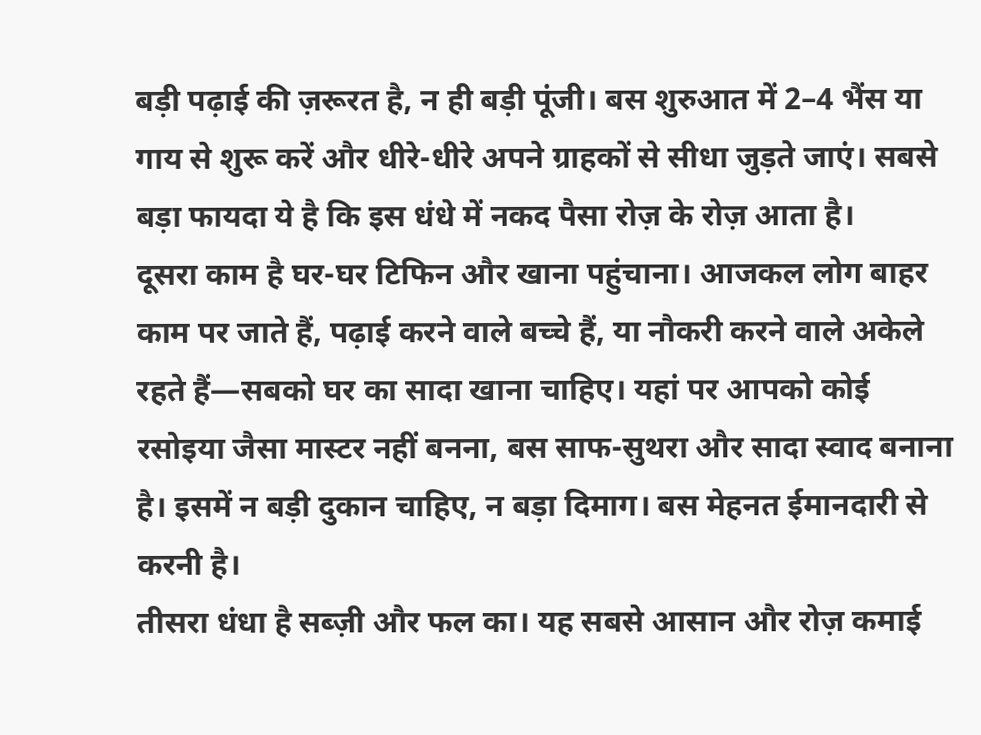बड़ी पढ़ाई की ज़रूरत है, न ही बड़ी पूंजी। बस शुरुआत में 2–4 भैंस या गाय से शुरू करें और धीरे-धीरे अपने ग्राहकों से सीधा जुड़ते जाएं। सबसे बड़ा फायदा ये है कि इस धंधे में नकद पैसा रोज़ के रोज़ आता है।
दूसरा काम है घर-घर टिफिन और खाना पहुंचाना। आजकल लोग बाहर काम पर जाते हैं, पढ़ाई करने वाले बच्चे हैं, या नौकरी करने वाले अकेले रहते हैं—सबको घर का सादा खाना चाहिए। यहां पर आपको कोई रसोइया जैसा मास्टर नहीं बनना, बस साफ-सुथरा और सादा स्वाद बनाना है। इसमें न बड़ी दुकान चाहिए, न बड़ा दिमाग। बस मेहनत ईमानदारी से करनी है।
तीसरा धंधा है सब्ज़ी और फल का। यह सबसे आसान और रोज़ कमाई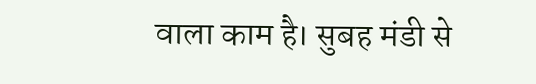वाला काम है। सुबह मंडी से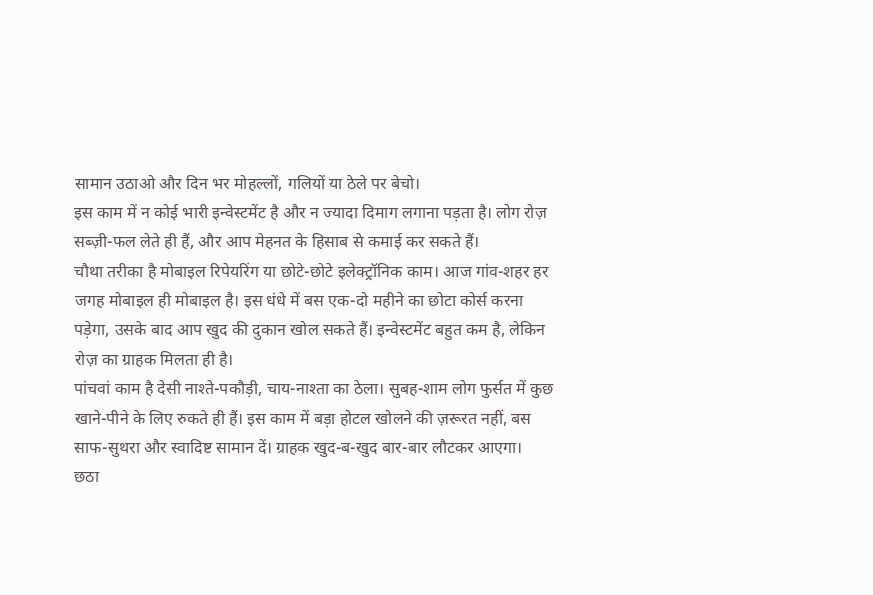सामान उठाओ और दिन भर मोहल्लों, गलियों या ठेले पर बेचो।
इस काम में न कोई भारी इन्वेस्टमेंट है और न ज्यादा दिमाग लगाना पड़ता है। लोग रोज़ सब्ज़ी-फल लेते ही हैं, और आप मेहनत के हिसाब से कमाई कर सकते हैं।
चौथा तरीका है मोबाइल रिपेयरिंग या छोटे-छोटे इलेक्ट्रॉनिक काम। आज गांव-शहर हर जगह मोबाइल ही मोबाइल है। इस धंधे में बस एक-दो महीने का छोटा कोर्स करना पड़ेगा, उसके बाद आप खुद की दुकान खोल सकते हैं। इन्वेस्टमेंट बहुत कम है, लेकिन रोज़ का ग्राहक मिलता ही है।
पांचवां काम है देसी नाश्ते-पकौड़ी, चाय-नाश्ता का ठेला। सुबह-शाम लोग फुर्सत में कुछ खाने-पीने के लिए रुकते ही हैं। इस काम में बड़ा होटल खोलने की ज़रूरत नहीं, बस साफ-सुथरा और स्वादिष्ट सामान दें। ग्राहक खुद-ब-खुद बार-बार लौटकर आएगा।
छठा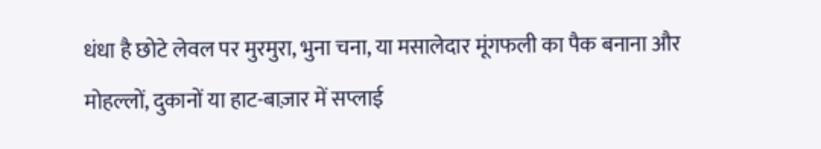धंधा है छोटे लेवल पर मुरमुरा, भुना चना, या मसालेदार मूंगफली का पैक बनाना और मोहल्लों, दुकानों या हाट-बाज़ार में सप्लाई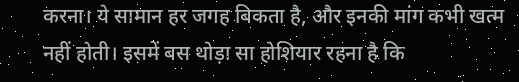करना। ये सामान हर जगह बिकता है, और इनकी मांग कभी खत्म नहीं होती। इसमें बस थोड़ा सा होशियार रहना है कि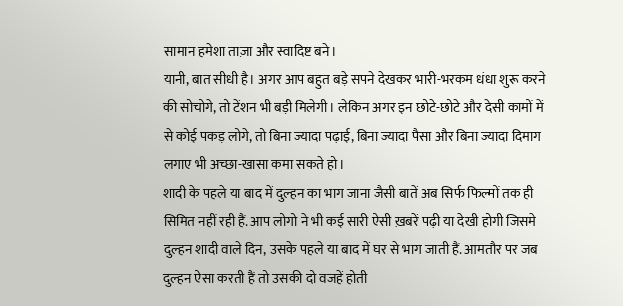सामान हमेशा ताज़ा और स्वादिष्ट बने।
यानी, बात सीधी है। अगर आप बहुत बड़े सपने देखकर भारी-भरकम धंधा शुरू करने की सोचोगे, तो टेंशन भी बड़ी मिलेगी। लेकिन अगर इन छोटे-छोटे और देसी कामों में से कोई पकड़ लोगे, तो बिना ज्यादा पढ़ाई, बिना ज्यादा पैसा और बिना ज्यादा दिमाग लगाए भी अच्छा-खासा कमा सकते हो।
शादी के पहले या बाद में दुल्हन का भाग जाना जैसी बातें अब सिर्फ फिल्मों तक ही सिमित नहीं रही हैं. आप लोगो ने भी कई सारी ऐसी ख़बरें पढ़ी या देखी होगी जिसमे दुल्हन शादी वाले दिन, उसके पहले या बाद में घर से भाग जाती हैं. आमतौर पर जब दुल्हन ऐसा करती हैं तो उसकी दो वजहें होती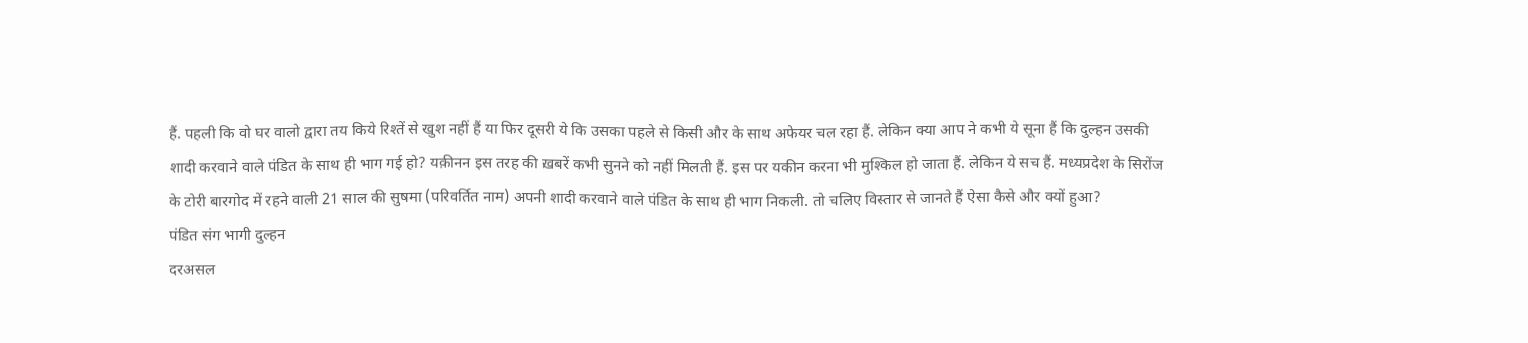हैं. पहली कि वो घर वालो द्वारा तय किये रिश्तें से खुश नहीं हैं या फिर दूसरी ये कि उसका पहले से किसी और के साथ अफेयर चल रहा हैं. लेकिन क्या आप ने कभी ये सूना हैं कि दुल्हन उसकी शादी करवाने वाले पंडित के साथ ही भाग गई हो? यक़ीनन इस तरह की ख़बरें कभी सुनने को नहीं मिलती हैं. इस पर यकीन करना भी मुश्किल हो जाता हैं. लेकिन ये सच हैं. मध्यप्रदेश के सिरोंज के टोरी बारगोद में रहने वाली 21 साल की सुषमा (परिवर्तित नाम) अपनी शादी करवाने वाले पंडित के साथ ही भाग निकली. तो चलिए विस्तार से जानते हैं ऐसा कैसे और क्यों हुआ?
पंडित संग भागी दुल्हन
दरअसल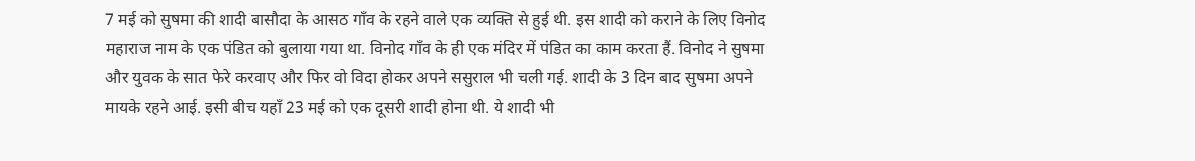7 मई को सुषमा की शादी बासौदा के आसठ गाँव के रहने वाले एक व्यक्ति से हुई थी. इस शादी को कराने के लिए विनोद महाराज नाम के एक पंडित को बुलाया गया था. विनोद गाँव के ही एक मंदिर में पंडित का काम करता हैं. विनोद ने सुषमा और युवक के सात फेरे करवाए और फिर वो विदा होकर अपने ससुराल भी चली गई. शादी के 3 दिन बाद सुषमा अपने मायके रहने आई. इसी बीच यहाँ 23 मई को एक दूसरी शादी होना थी. ये शादी भी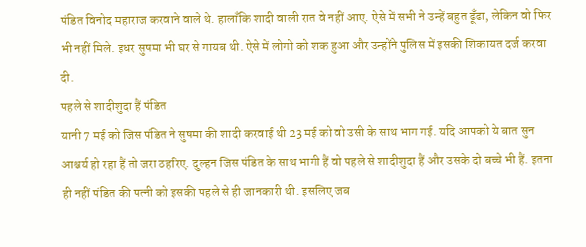पंडित विनोद महाराज करवाने वाले थे. हालाँकि शादी वाली रात वे नहीं आए. ऐसे में सभी ने उन्हें बहुत ढूँढा, लेकिन वो फिर भी नहीं मिले. इधर सुषमा भी घर से गायब थी. ऐसे में लोगो को शक हुआ और उन्होंने पुलिस में इसकी शिकायत दर्ज करवा दी.
पहले से शादीशुदा हैं पंडित
यानी 7 मई को जिस पंडित ने सुषमा की शादी करवाई थी 23 मई को वो उसी के साथ भाग गई. यदि आपको ये बात सुन आश्चर्य हो रहा हैं तो जरा ठहरिए. दुल्हन जिस पंडित के साथ भागी हैं वो पहले से शादीशुदा हैं और उसके दो बच्चे भी हैं. इतना ही नहीं पंडित की पत्नी को इसकी पहले से ही जानकारी थी. इसलिए जब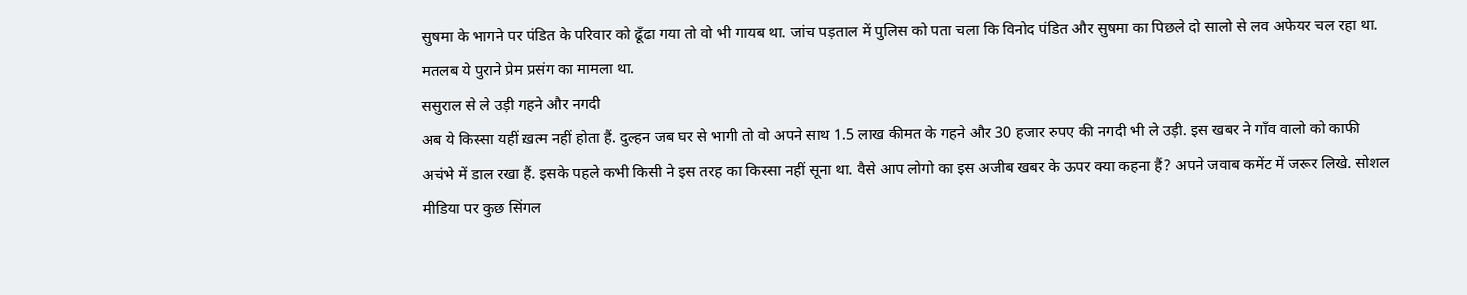सुषमा के भागने पर पंडित के परिवार को ढूँढा गया तो वो भी गायब था. जांच पड़ताल में पुलिस को पता चला कि विनोद पंडित और सुषमा का पिछले दो सालो से लव अफेयर चल रहा था. मतलब ये पुराने प्रेम प्रसंग का मामला था.
ससुराल से ले उड़ी गहने और नगदी
अब ये किस्सा यहीं ख़त्म नहीं होता हैं. दुल्हन जब घर से भागी तो वो अपने साथ 1.5 लाख कीमत के गहने और 30 हजार रुपए की नगदी भी ले उड़ी. इस खबर ने गाँव वालो को काफी अचंभे में डाल रखा हैं. इसके पहले कभी किसी ने इस तरह का किस्सा नहीं सूना था. वैसे आप लोगो का इस अजीब खबर के ऊपर क्या कहना हैं? अपने जवाब कमेंट में जरूर लिखे. सोशल मीडिया पर कुछ सिंगल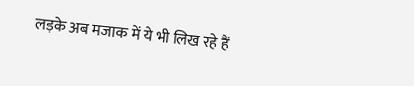लड़के अब मजाक में ये भी लिख रहे हैं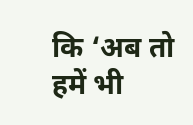कि ‘अब तो हमें भी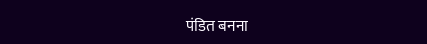पंडित बनना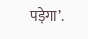पड़ेगा’.